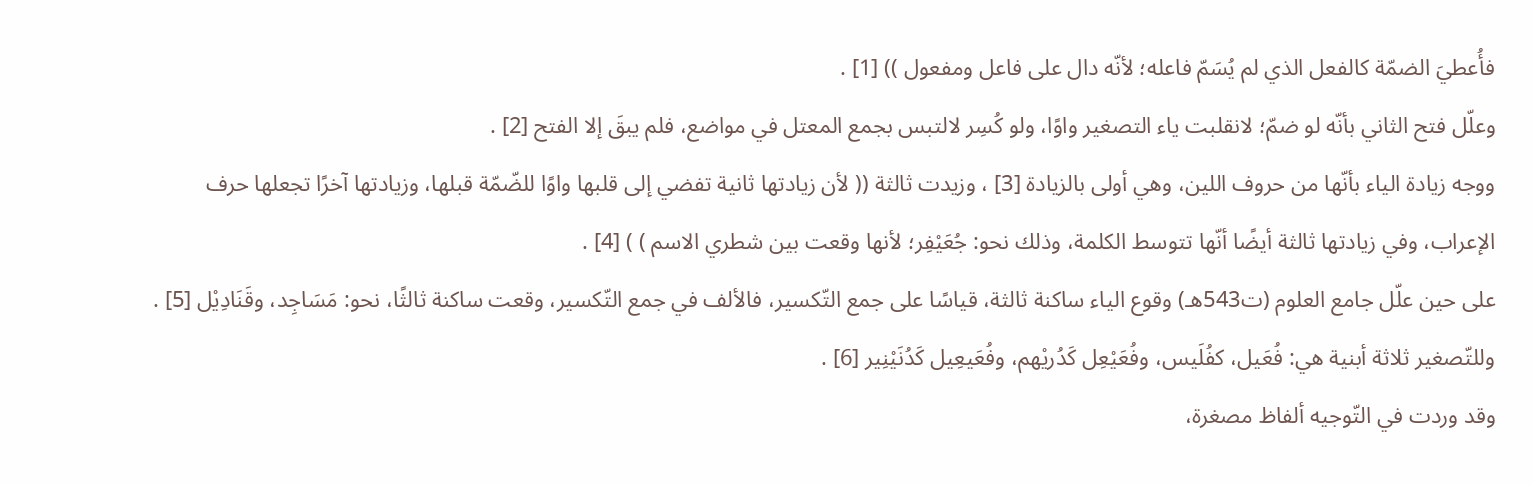فأُعطيَ الضمّة كالفعل الذي لم يُسَمّ فاعله؛ لأنّه دال على فاعل ومفعول )) [1] .
وعلّل فتح الثاني بأنّه لو ضمّ؛ لانقلبت ياء التصغير واوًا، ولو كُسِر لالتبس بجمع المعتل في مواضع، فلم يبقَ إلا الفتح [2] .
ووجه زيادة الياء بأنّها من حروف اللين، وهي أولى بالزيادة [3] ، وزيدت ثالثة (( لأن زيادتها ثانية تفضي إلى قلبها واوًا للضّمّة قبلها، وزيادتها آخرًا تجعلها حرف الإعراب، وفي زيادتها ثالثة أيضًا أنّها تتوسط الكلمة، وذلك نحو: جُعَيْفِر؛ لأنها وقعت بين شطري الاسم ) ) [4] .
على حين علّل جامع العلوم (ت543هـ) وقوع الياء ساكنة ثالثة، قياسًا على جمع التّكسير، فالألف في جمع التّكسير، وقعت ساكنة ثالثًا، نحو: مَسَاجِد، وقَنَادِيْل [5] .
وللتّصغير ثلاثة أبنية هي: فُعَيل، كفُلَيس، وفُعَيْعِل كَدُريْهم، وفُعَيعِيل كَدُنَيْنِير [6] .
وقد وردت في التّوجيه ألفاظ مصغرة،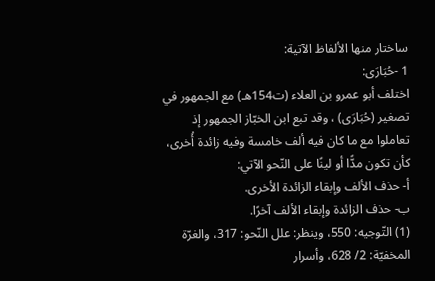ساختار منها الألفاظ الآتية:
1 -حُبَارَى:
اختلف أبو عمرو بن العلاء (ت154هـ) مع الجمهور في تصغير (حُبَارَى) ، وقد تبع ابن الخبّاز الجمهور إذ تعاملوا مع ما كان فيه ألف خامسة وفيه زائدة أُخرى، كأن تكون مدًّا أو لينًا على النّحو الآتي:
أ- حذف الألف وإبقاء الزائدة الأخرى.
ب- حذف الزائدة وإبقاء الألف آخرًا.
(1) التّوجيه: 550، وينظر: علل النّحو: 317، والغرّة المخفيّة: 2/ 628، وأسرار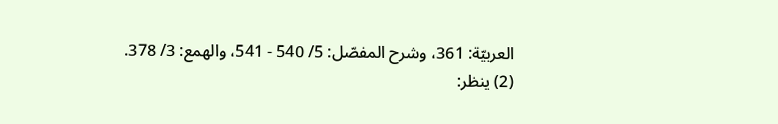العربيّة: 361، وشرح المفصّل: 5/ 540 - 541، والهمع: 3/ 378.
(2) ينظر: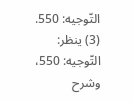التّوجيه: 550.
(3) ينظر: التّوجيه: 550، وشرح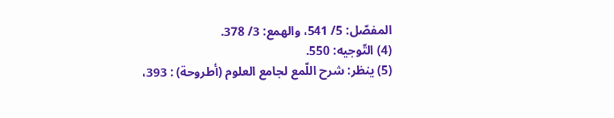المفصّل: 5/ 541، والهمع: 3/ 378.
(4) التّوجيه: 550.
(5) ينظر: شرح اللّمع لجامع العلوم (أطروحة) : 393،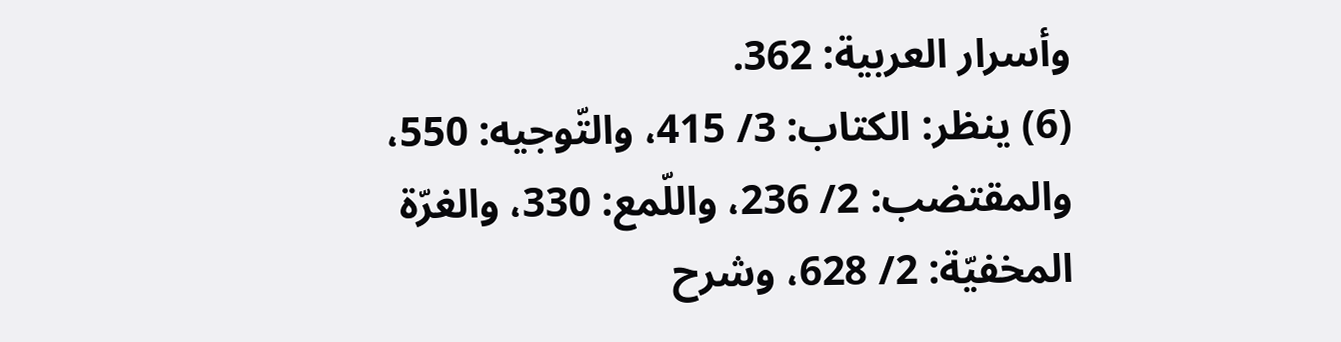وأسرار العربية: 362.
(6) ينظر: الكتاب: 3/ 415، والتّوجيه: 550، والمقتضب: 2/ 236، واللّمع: 330، والغرّة المخفيّة: 2/ 628، وشرح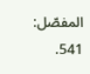المفصّل: 541.